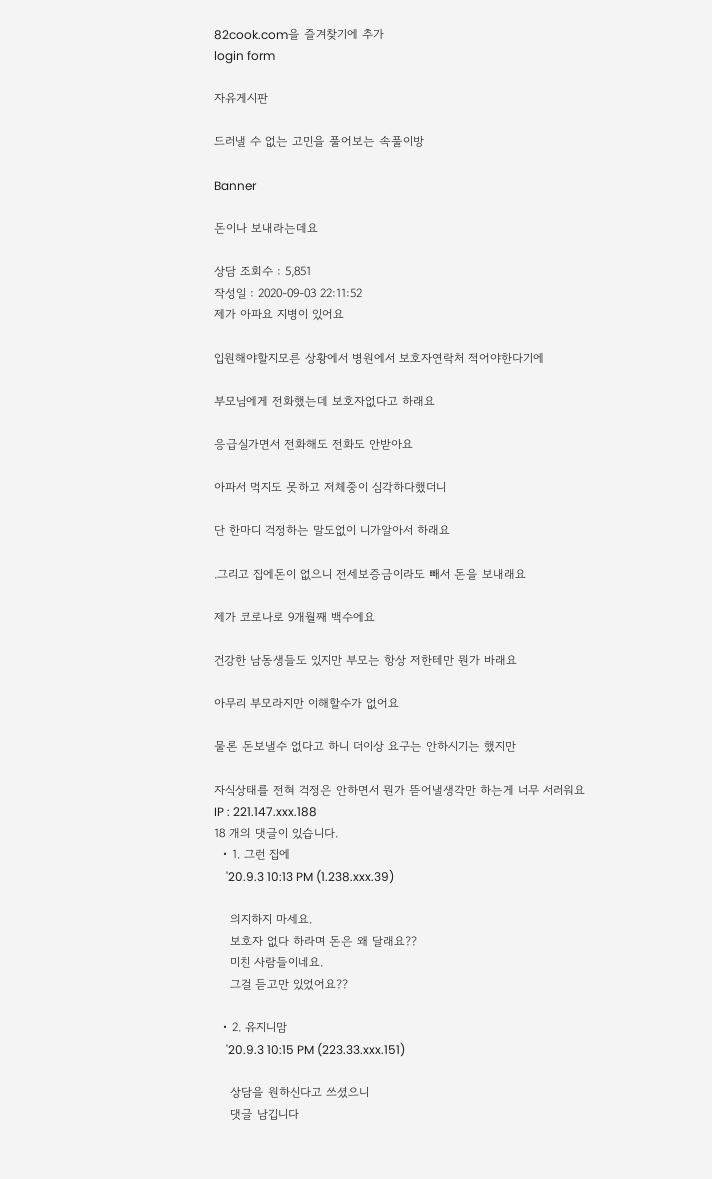82cook.com을 즐겨찾기에 추가
login form

자유게시판

드러낼 수 없는 고민을 풀어보는 속풀이방

Banner

돈이나 보내라는데요

상담 조회수 : 5,851
작성일 : 2020-09-03 22:11:52
제가 아파요 지병이 있어요

입원해야할지모른 상황에서 병원에서 보호자연락처 적어야한다기에

부모님에게 전화했는데 보호자없다고 하래요

응급실가면서 전화해도 전화도 안받아요

아파서 먹지도 못하고 저체중이 심각하다했더니

단 한마디 걱정하는 말도없이 니가알아서 하래요

.그리고 집에돈이 없으니 전세보증금이라도 빼서 돈을 보내래요

제가 코로나로 9개월째 백수에요

건강한 남동생들도 있지만 부모는 항상 저한테만 뭔가 바래요

아무리 부모라지만 이해할수가 없어요

물론 돈보낼수 없다고 하니 더이상 요구는 안하시기는 했지만

자식상태를 전혀 걱정은 안하면서 뭔가 뜯어낼생각만 하는게 너무 서러워요
IP : 221.147.xxx.188
18 개의 댓글이 있습니다.
  • 1. 그런 집에
    '20.9.3 10:13 PM (1.238.xxx.39)

    의지하지 마세요.
    보호자 없다 하라며 돈은 왜 달래요??
    미친 사람들이네요.
    그걸 듣고만 있었어요??

  • 2. 유지니맘
    '20.9.3 10:15 PM (223.33.xxx.151)

    상담을 원하신다고 쓰셨으니
    댓글 남깁니다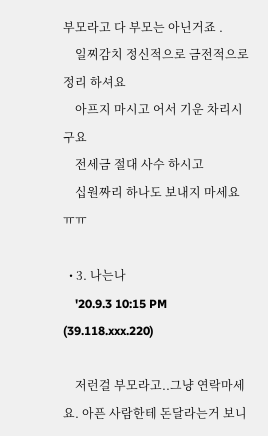부모라고 다 부모는 아닌거죠 .
    일찌감치 정신적으로 금전적으로 정리 하셔요
    아프지 마시고 어서 기운 차리시구요
    전세금 절대 사수 하시고
    십원짜리 하나도 보내지 마세요 ㅠㅠ

  • 3. 나는나
    '20.9.3 10:15 PM (39.118.xxx.220)

    저런걸 부모라고..그냥 연락마세요. 아픈 사람한테 돈달라는거 보니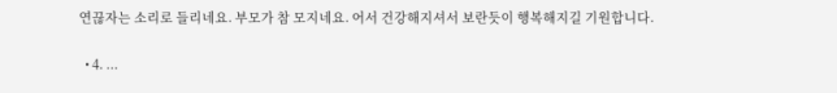연끊자는 소리로 들리네요. 부모가 참 모지네요. 어서 건강해지셔서 보란듯이 행복해지길 기원합니다.

  • 4. ...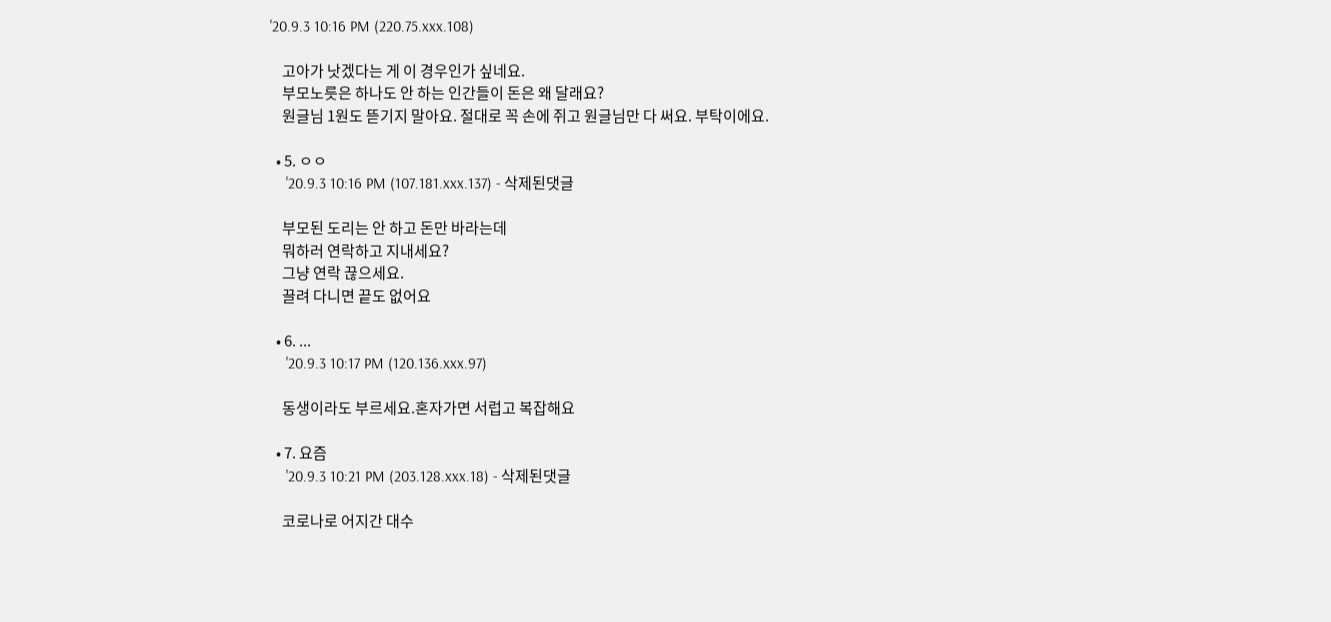'20.9.3 10:16 PM (220.75.xxx.108)

    고아가 낫겠다는 게 이 경우인가 싶네요.
    부모노릇은 하나도 안 하는 인간들이 돈은 왜 달래요?
    원글님 1원도 뜯기지 말아요. 절대로 꼭 손에 쥐고 원글님만 다 써요. 부탁이에요.

  • 5. ㅇㅇ
    '20.9.3 10:16 PM (107.181.xxx.137) - 삭제된댓글

    부모된 도리는 안 하고 돈만 바라는데
    뭐하러 연락하고 지내세요?
    그냥 연락 끊으세요.
    끌려 다니면 끝도 없어요

  • 6. ...
    '20.9.3 10:17 PM (120.136.xxx.97)

    동생이라도 부르세요.혼자가면 서럽고 복잡해요

  • 7. 요즘
    '20.9.3 10:21 PM (203.128.xxx.18) - 삭제된댓글

    코로나로 어지간 대수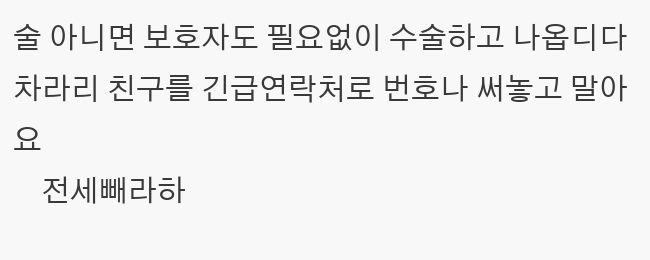술 아니면 보호자도 필요없이 수술하고 나옵디다 차라리 친구를 긴급연락처로 번호나 써놓고 말아요
    전세빼라하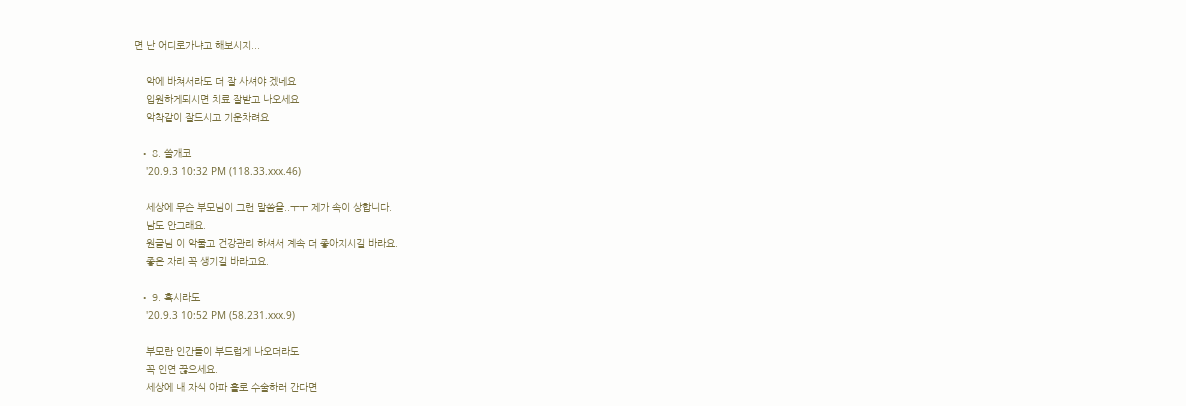면 난 어디로가냐고 해보시지...

    악에 바쳐서라도 더 잘 사셔야 겠네요
    입원하게되시면 치료 잘받고 나오세요
    악착같이 잘드시고 기운차려요

  • 8. 쓸개코
    '20.9.3 10:32 PM (118.33.xxx.46)

    세상에 무슨 부모님이 그런 말씀을..ㅜㅜ 제가 속이 상합니다.
    남도 안그래요.
    원글님 이 악물고 건강관리 하셔서 계속 더 좋아지시길 바라요.
    좋은 자리 꼭 생기길 바라고요.

  • 9. 혹시라도
    '20.9.3 10:52 PM (58.231.xxx.9)

    부모란 인간들이 부드럽게 나오더라도
    꼭 인연 끊으세요.
    세상에 내 자식 아파 홀로 수술하러 간다면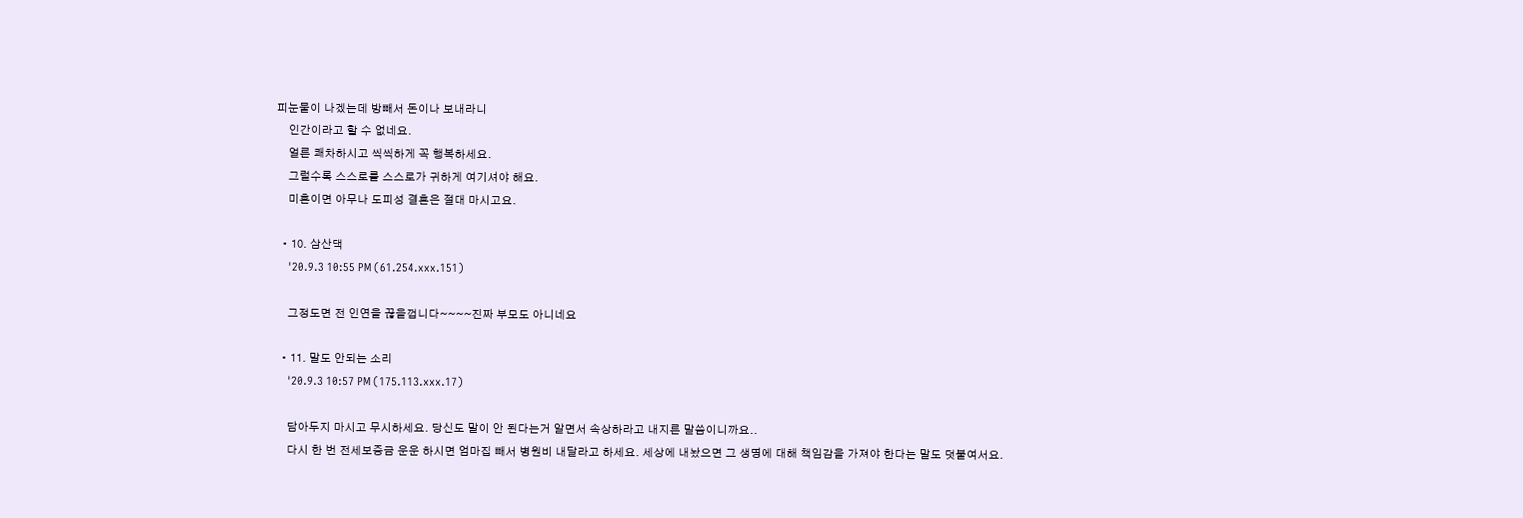피눈물이 나겠는데 방빼서 돈이나 보내라니
    인간이라고 할 수 없네요.
    얼른 쾌차하시고 씩씩하게 꼭 행복하세요.
    그럴수록 스스로를 스스로가 귀하게 여기셔야 해요.
    미혼이면 아무나 도피성 결혼은 절대 마시고요.

  • 10. 삼산댁
    '20.9.3 10:55 PM (61.254.xxx.151)

    그정도면 전 인연을 끊을껍니다~~~~진짜 부모도 아니네요

  • 11. 말도 안되는 소리
    '20.9.3 10:57 PM (175.113.xxx.17)

    담아두지 마시고 무시하세요. 당신도 말이 안 된다는거 알면서 속상하라고 내지른 말씀이니까요..
    다시 한 번 전세보증금 운운 하시면 엄마집 빼서 병원비 내달라고 하세요. 세상에 내놨으면 그 생명에 대해 책임감을 가져야 한다는 말도 덧붙여서요.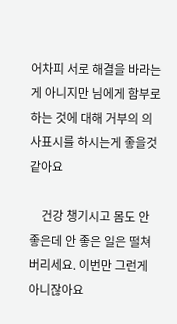어차피 서로 해결을 바라는게 아니지만 님에게 함부로 하는 것에 대해 거부의 의사표시를 하시는게 좋을것 같아요

    건강 챙기시고 몸도 안 좋은데 안 좋은 일은 떨쳐버리세요. 이번만 그런게 아니잖아요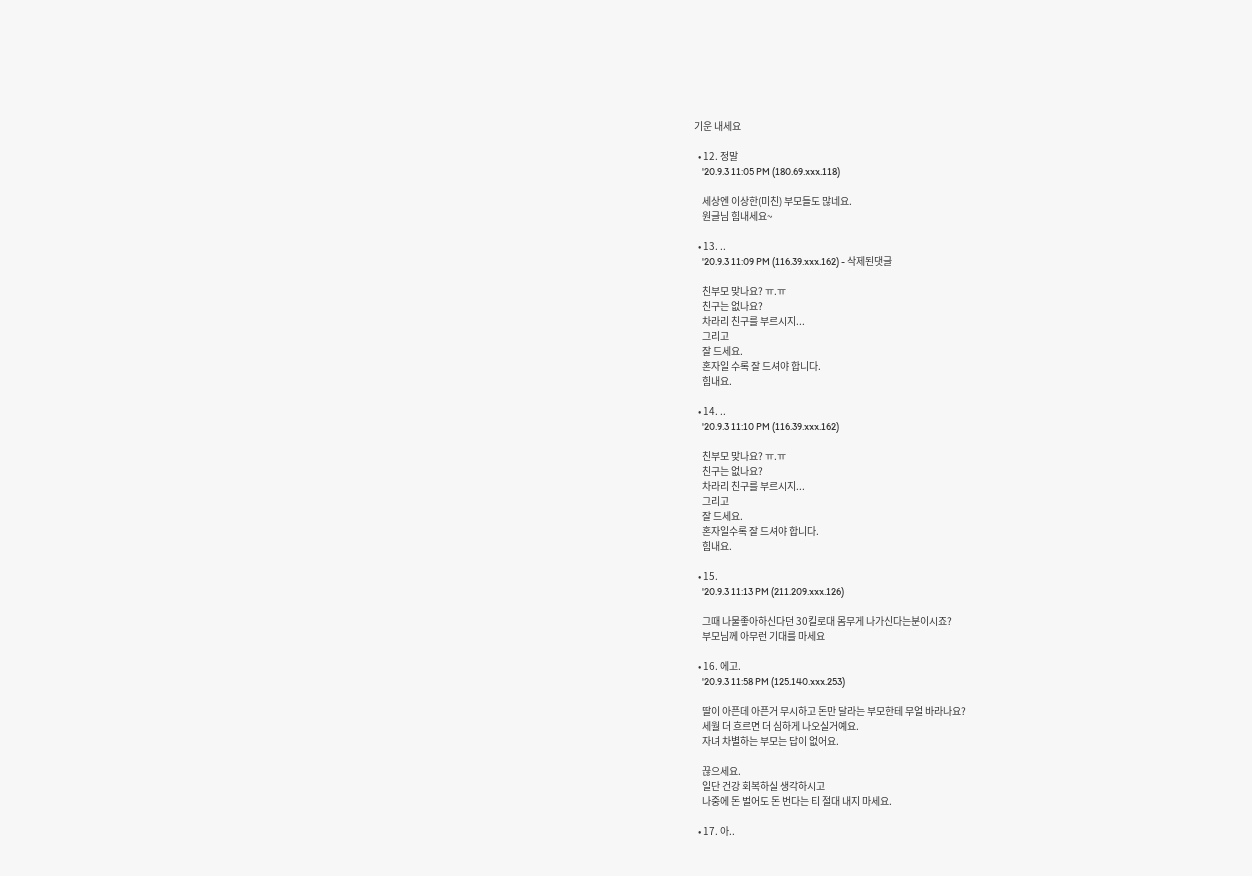기운 내세요

  • 12. 정말
    '20.9.3 11:05 PM (180.69.xxx.118)

    세상엔 이상한(미친) 부모들도 많네요.
    원글님 힘내세요~

  • 13. ..
    '20.9.3 11:09 PM (116.39.xxx.162) - 삭제된댓글

    친부모 맞나요? ㅠ.ㅠ
    친구는 없나요?
    차라리 친구를 부르시지...
    그리고
    잘 드세요.
    혼자일 수록 잘 드셔야 합니다.
    힘내요.

  • 14. ..
    '20.9.3 11:10 PM (116.39.xxx.162)

    친부모 맞나요? ㅠ.ㅠ
    친구는 없나요?
    차라리 친구를 부르시지...
    그리고
    잘 드세요.
    혼자일수록 잘 드셔야 합니다.
    힘내요.

  • 15.
    '20.9.3 11:13 PM (211.209.xxx.126)

    그때 나물좋아하신다던 30킬로대 몸무게 나가신다는분이시죠?
    부모님께 아무런 기대를 마세요

  • 16. 에고.
    '20.9.3 11:58 PM (125.140.xxx.253)

    딸이 아픈데 아픈거 무시하고 돈만 달라는 부모한테 무얼 바라나요?
    세월 더 흐르면 더 심하게 나오실거예요.
    자녀 차별하는 부모는 답이 없어요.

    끊으세요.
    일단 건강 회복하실 생각하시고
    나중에 돈 벌어도 돈 번다는 티 절대 내지 마세요.

  • 17. 아..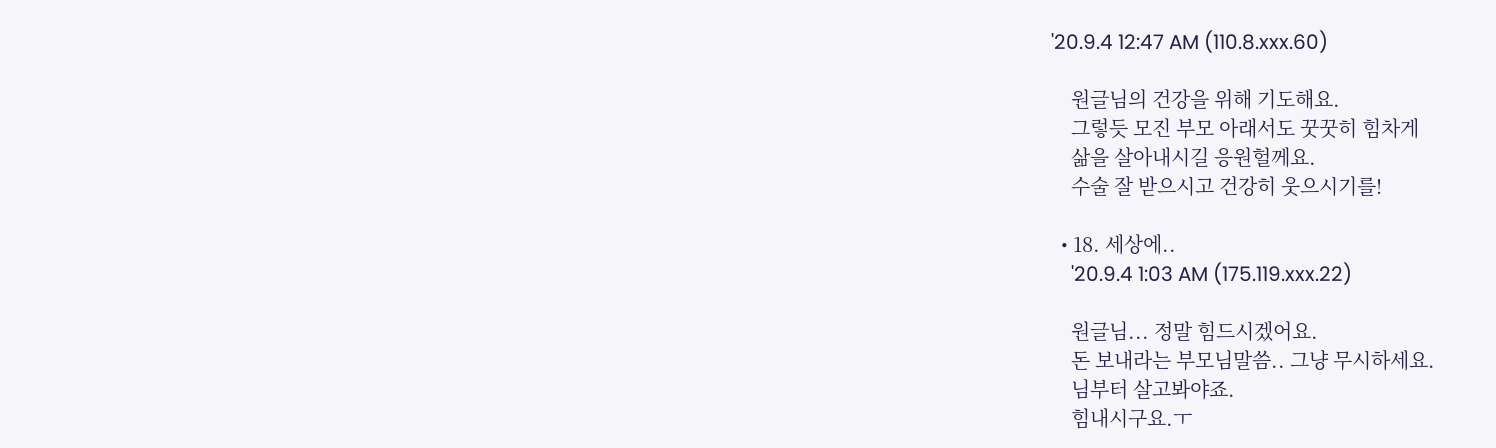'20.9.4 12:47 AM (110.8.xxx.60)

    원글님의 건강을 위해 기도해요.
    그렇듯 모진 부모 아래서도 꿋꿋히 힘차게
    삶을 살아내시길 응원헐께요.
    수술 잘 받으시고 건강히 웃으시기를!

  • 18. 세상에..
    '20.9.4 1:03 AM (175.119.xxx.22)

    원글님... 정말 힘드시겠어요.
    돈 보내라는 부모님말씀.. 그냥 무시하세요.
    님부터 살고봐야죠.
    힘내시구요.ㅜ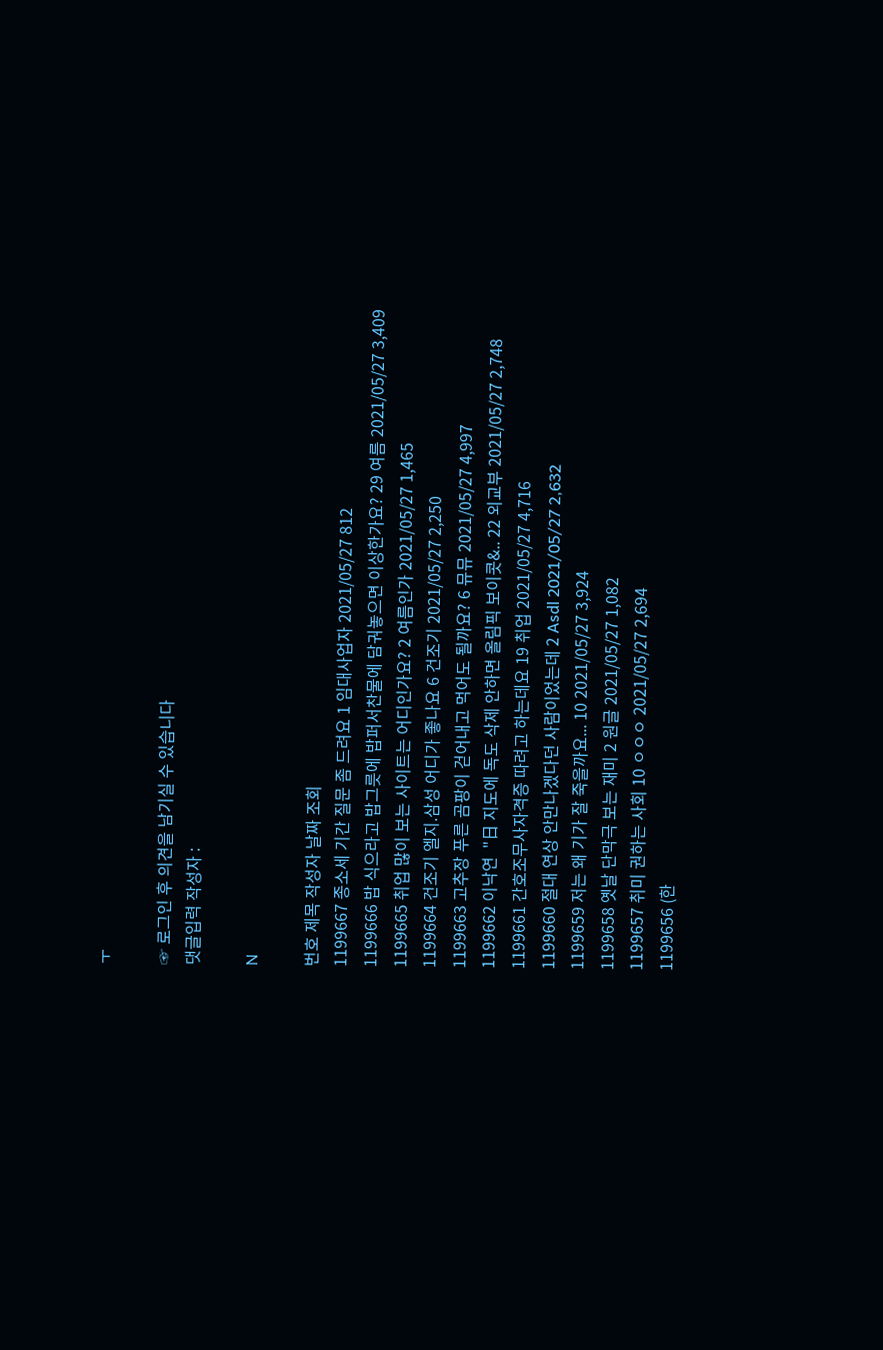ㅜ

☞ 로그인 후 의견을 남기실 수 있습니다
댓글입력 작성자 :

N

번호 제목 작성자 날짜 조회
1199667 종소세 기간 질문 좀 드려요 1 임대사업자 2021/05/27 812
1199666 밥 식으라고 밥그릇에 밥퍼서찬물에 담궈놓으면 이상한가요? 29 여름 2021/05/27 3,409
1199665 취업 많이 보는 사이트는 어디인가요? 2 여름인가 2021/05/27 1,465
1199664 건조기 엘지.삼성 어디가 좋나요 6 건조기 2021/05/27 2,250
1199663 고추장 푸른 곰팡이 걷어내고 먹어도 될까요? 6 뮤뮤 2021/05/27 4,997
1199662 이낙연  "日 지도에 독도 삭제 안하면 올림픽 보이콧&.. 22 외교부 2021/05/27 2,748
1199661 간호조무사자격증 따려고 하는데요 19 취업 2021/05/27 4,716
1199660 절대 연상 안만나겠다던 사람이었는데 2 Asdl 2021/05/27 2,632
1199659 저는 왜 기가 잘 죽을까요... 10 2021/05/27 3,924
1199658 옛날 단막극 보는 재미 2 원글 2021/05/27 1,082
1199657 취미 권하는 사회 10 ㅇㅇㅇ 2021/05/27 2,694
1199656 (한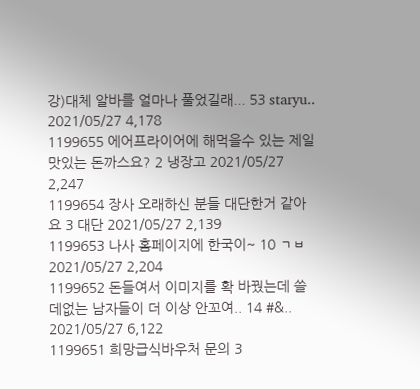강)대체 알바를 얼마나 풀었길래... 53 staryu.. 2021/05/27 4,178
1199655 에어프라이어에 해먹을수 있는 제일 맛있는 돈까스요? 2 냉장고 2021/05/27 2,247
1199654 장사 오래하신 분들 대단한거 같아요 3 대단 2021/05/27 2,139
1199653 나사 홈페이지에 한국이~ 10 ㄱㅂ 2021/05/27 2,204
1199652 돈들여서 이미지를 확 바꿨는데 쓸데없는 남자들이 더 이상 안꼬여.. 14 #&.. 2021/05/27 6,122
1199651 희망급식바우처 문의 3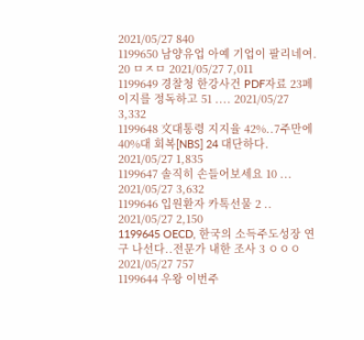2021/05/27 840
1199650 남양유업 아예 기업이 팔리네여. 20 ㅁㅈㅁ 2021/05/27 7,011
1199649 경찰청 한강사건 PDF자료 23페이지를 정독하고 51 .... 2021/05/27 3,332
1199648 文대통령 지지율 42%..7주만에 40%대 회복[NBS] 24 대단하다. 2021/05/27 1,835
1199647 솔직히 손들어보세요 10 ... 2021/05/27 3,632
1199646 입원환자 카톡선물 2 .. 2021/05/27 2,150
1199645 OECD, 한국의 소득주도성장 연구 나선다..전문가 내한 조사 3 ㅇㅇㅇ 2021/05/27 757
1199644 우왕 이번주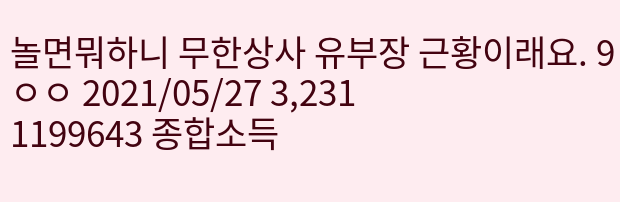놀면뭐하니 무한상사 유부장 근황이래요. 9 ㅇㅇ 2021/05/27 3,231
1199643 종합소득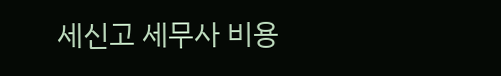세신고 세무사 비용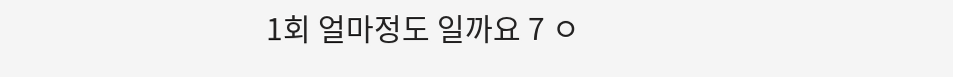1회 얼마정도 일까요 7 ㅇ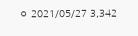ㅇ 2021/05/27 3,342